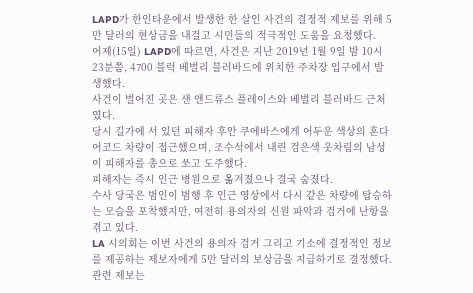LAPD가 한인타운에서 발생한 한 살인 사건의 결정적 제보를 위해 5만 달러의 현상금을 내걸고 시민들의 적극적인 도움을 요청했다.
어제(15일) LAPD에 따르면, 사건은 지난 2019년 1월 9일 밤 10시 23분쯤, 4700 블럭 베벌리 블러바드에 위치한 주차장 입구에서 발생했다.
사건이 벌어진 곳은 샌 앤드류스 플레이스와 베벌리 블러바드 근처였다.
당시 길가에 서 있던 피해자 후안 쿠에바스에게 어두운 색상의 혼다 어코드 차량이 접근했으며, 조수석에서 내린 검은색 옷차림의 남성이 피해자를 총으로 쏘고 도주했다.
피해자는 즉시 인근 병원으로 옮겨졌으나 결국 숨졌다.
수사 당국은 범인이 범행 후 인근 영상에서 다시 같은 차량에 탑승하는 모습을 포착했지만, 여전히 용의자의 신원 파악과 검거에 난항을 겪고 있다.
LA 시의회는 이번 사건의 용의자 검거 그리고 기소에 결정적인 정보를 제공하는 제보자에게 5만 달러의 보상금을 지급하기로 결정했다.
관련 제보는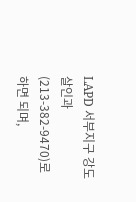LAPD 서부지구 강도살인과(213-382-9470)로 하면 되며,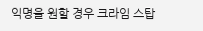익명을 원할 경우 크라임 스탑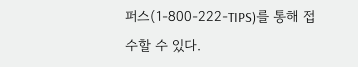퍼스(1-800-222-TIPS)를 통해 접수할 수 있다.